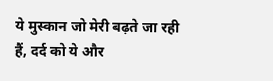ये मुस्कान जो मेरी बढ़ते जा रही हैं, दर्द को ये और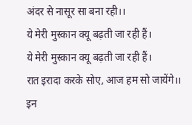अंदर से नासूर सा बना रही।।
ये मेरी मुस्कान क्यू बढ़ती जा रही हैं।
ये मेरी मुस्कान क्यू बढ़ती जा रही हैं।
रात इरादा करके सोए, आज हम सो जायेंगे।। इन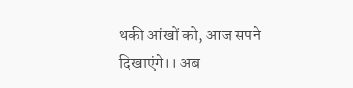थकी आंखों को, आज सपने दिखाएंगे।। अब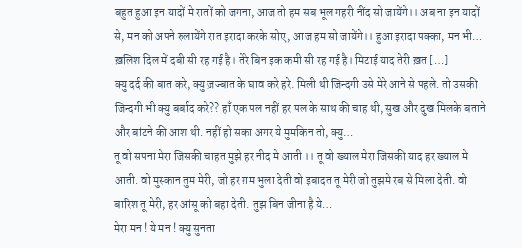बहुत हुआ इन यादों मे रातों को जगना, आज तो हम सब भूल गहरी नींद सो जायेंगे।। अब ना इन यादों से, मन को अपने रुलायेंगे रात इरादा करके सोए, आज हम सो जायेंगे।। हुआ इरादा पक्का, मन भी…
ख़लिश दिल में दबी सी रह गई है। तेरे बिन इक कमी सी रह गई है। मिटाई याद तेरी ख़त […]
क्यु दर्द की बात करे, क्यु ज़ज्बात के घाव करे हरे. मिली थी जिन्दगी उसे मेरे आने से पहले. तो उसकी जिन्दगी भी क्यु बर्बाद करे?? हाँ एक पल नहीं हर पल के साथ की चाह थी, सुख और दुख मिलके बताने और बांटने की आश थी. नहीं हो सका अगर ये मुमकिन तो, क्यु…
तू वो सपना मेरा जिसकी चाहत मुझे हर नीद मे आती ।। तू वो ख्याल मेरा जिसकी याद हर ख्याल मे आती. वो मुस्कान तुम मेरी, जो हर ग़म भुला देती वो इबादत तू मेरी जो तुझमे रब से मिला देती. वो बारिश तू मेरी, हर आंसू को बहा देती. तुझ बिन जीना है ये…
मेरा मन ! ये मन ! क्यु सुनता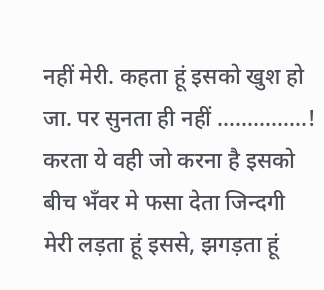नहीं मेरी. कहता हूं इसको खुश हो जा. पर सुनता ही नहीं ……………! करता ये वही जो करना है इसको बीच भँवर मे फसा देता जिन्दगी मेरी लड़ता हूं इससे, झगड़ता हूं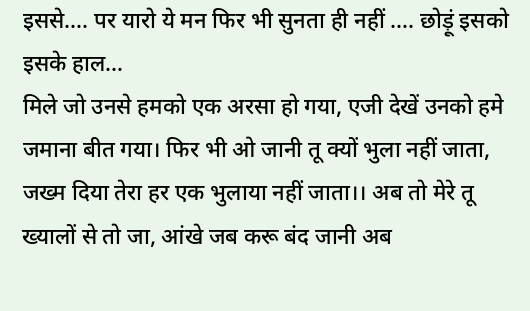इससे…. पर यारो ये मन फिर भी सुनता ही नहीं …. छोड़ूं इसको इसके हाल…
मिले जो उनसे हमको एक अरसा हो गया, एजी देखें उनको हमे जमाना बीत गया। फिर भी ओ जानी तू क्यों भुला नहीं जाता, जख्म दिया तेरा हर एक भुलाया नहीं जाता।। अब तो मेरे तू ख्यालों से तो जा, आंखे जब करू बंद जानी अब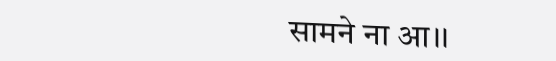सामने ना आ।।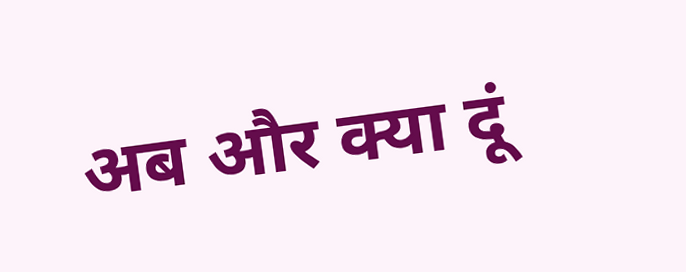अब और क्या दूं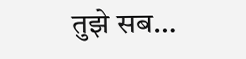तुझे सब…